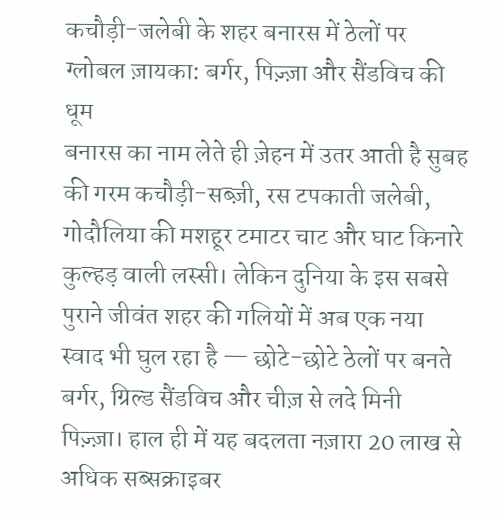कचौड़ी-जलेबी के शहर बनारस में ठेलों पर ग्लोबल ज़ायका: बर्गर, पिज़्ज़ा और सैंडविच की धूम
बनारस का नाम लेते ही ज़ेहन में उतर आती है सुबह की गरम कचौड़ी-सब्ज़ी, रस टपकाती जलेबी, गोदौलिया की मशहूर टमाटर चाट और घाट किनारे कुल्हड़ वाली लस्सी। लेकिन दुनिया के इस सबसे पुराने जीवंत शहर की गलियों में अब एक नया स्वाद भी घुल रहा है — छोटे-छोटे ठेलों पर बनते बर्गर, ग्रिल्ड सैंडविच और चीज़ से लदे मिनी पिज़्ज़ा। हाल ही में यह बदलता नज़ारा 20 लाख से अधिक सब्सक्राइबर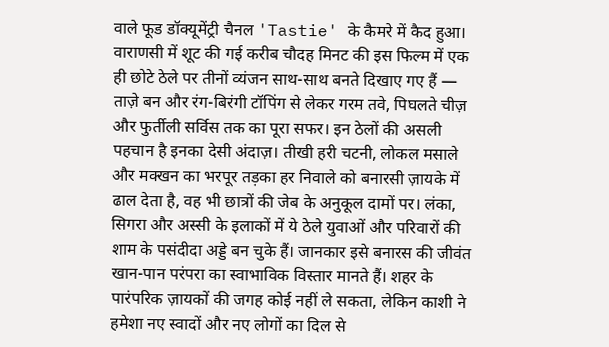वाले फूड डॉक्यूमेंट्री चैनल 'Tastie' के कैमरे में कैद हुआ। वाराणसी में शूट की गई करीब चौदह मिनट की इस फिल्म में एक ही छोटे ठेले पर तीनों व्यंजन साथ-साथ बनते दिखाए गए हैं — ताज़े बन और रंग-बिरंगी टॉपिंग से लेकर गरम तवे, पिघलते चीज़ और फुर्तीली सर्विस तक का पूरा सफर। इन ठेलों की असली पहचान है इनका देसी अंदाज़। तीखी हरी चटनी, लोकल मसाले और मक्खन का भरपूर तड़का हर निवाले को बनारसी ज़ायके में ढाल देता है, वह भी छात्रों की जेब के अनुकूल दामों पर। लंका, सिगरा और अस्सी के इलाकों में ये ठेले युवाओं और परिवारों की शाम के पसंदीदा अड्डे बन चुके हैं। जानकार इसे बनारस की जीवंत खान-पान परंपरा का स्वाभाविक विस्तार मानते हैं। शहर के पारंपरिक ज़ायकों की जगह कोई नहीं ले सकता, लेकिन काशी ने हमेशा नए स्वादों और नए लोगों का दिल से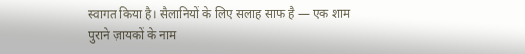स्वागत किया है। सैलानियों के लिए सलाह साफ है — एक शाम पुराने ज़ायकों के नाम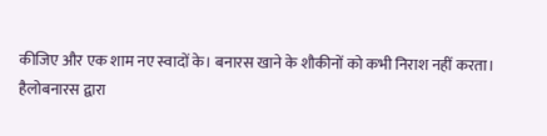कीजिए और एक शाम नए स्वादों के। बनारस खाने के शौकीनों को कभी निराश नहीं करता।
हैलोबनारस द्वारा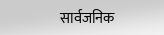सार्वजनिक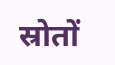स्रोतों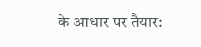के आधार पर तैयार: